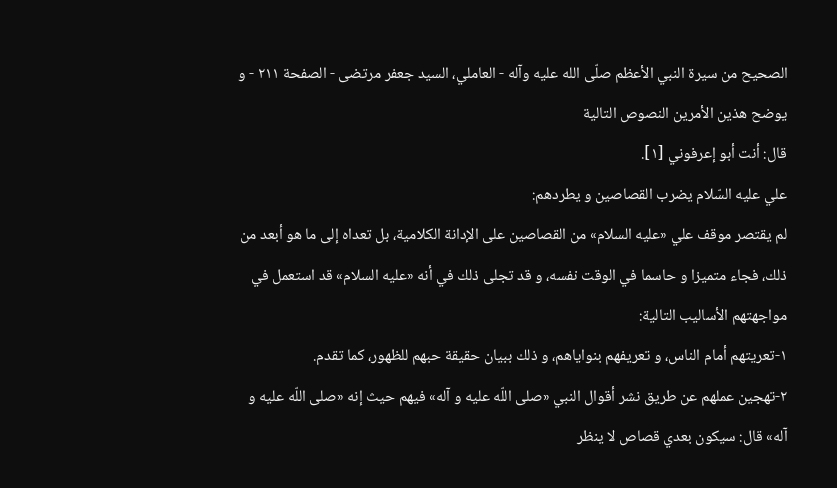الصحيح من سيرة النبي الأعظم صلّى الله عليه وآله - العاملي، السيد جعفر مرتضى - الصفحة ٢١١ - و يوضح هذين الأمرين النصوص التالية
قال: أنت أبو إعرفوني [١].
علي عليه السّلام يضرب القصاصين و يطردهم:
لم يقتصر موقف علي «عليه السلام» من القصاصين على الإدانة الكلامية، بل تعداه إلى ما هو أبعد من ذلك، فجاء متميزا و حاسما في الوقت نفسه، و قد تجلى ذلك في أنه «عليه السلام» قد استعمل في مواجهتهم الأساليب التالية:
١-تعريتهم أمام الناس، و تعريفهم بنواياهم، و ذلك ببيان حقيقة حبهم للظهور، كما تقدم.
٢-تهجين عملهم عن طريق نشر أقوال النبي «صلى اللّه عليه و آله» فيهم حيث إنه «صلى اللّه عليه و آله» قال: سيكون بعدي قصاص لا ينظر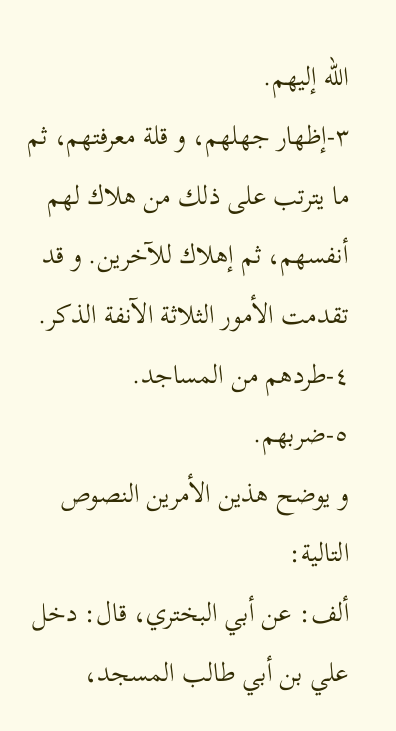اللّه إليهم.
٣-إظهار جهلهم، و قلة معرفتهم، ثم ما يترتب على ذلك من هلاك لهم أنفسهم، ثم إهلاك للآخرين. و قد تقدمت الأمور الثلاثة الآنفة الذكر.
٤-طردهم من المساجد.
٥-ضربهم.
و يوضح هذين الأمرين النصوص التالية:
ألف: عن أبي البختري، قال: دخل علي بن أبي طالب المسجد،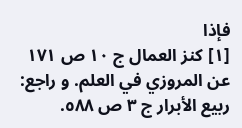فإذا
[١] كنز العمال ج ١٠ ص ١٧١ عن المروزي في العلم. و راجع: ربيع الأبرار ج ٣ ص ٥٨٨.